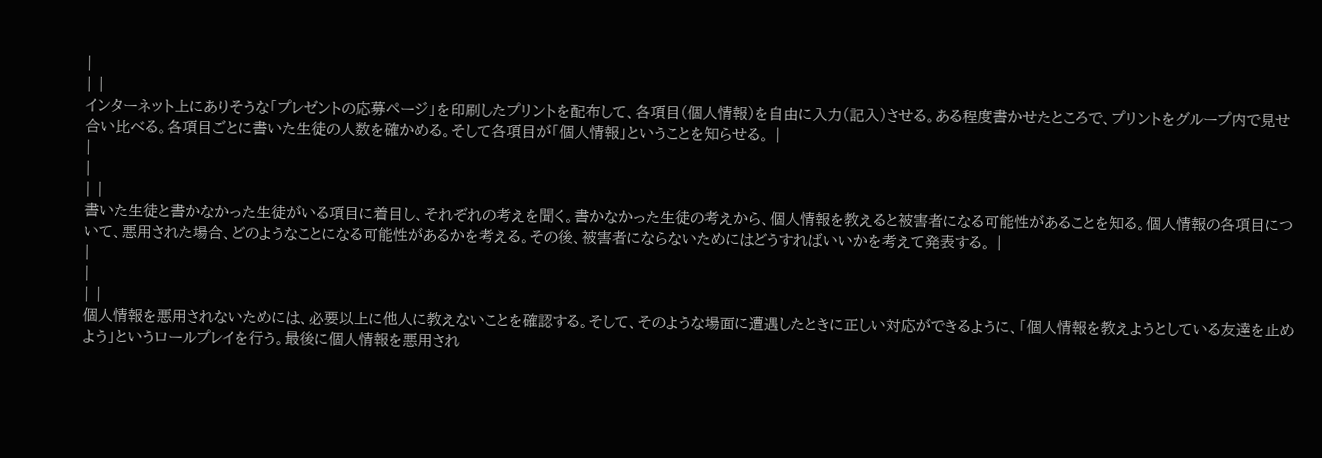|
| |
インターネット上にありそうな「プレゼントの応募ページ」を印刷したプリントを配布して、各項目(個人情報)を自由に入力(記入)させる。ある程度書かせたところで、プリントをグループ内で見せ合い比べる。各項目ごとに書いた生徒の人数を確かめる。そして各項目が「個人情報」ということを知らせる。 |
|
|
| |
書いた生徒と書かなかった生徒がいる項目に着目し、それぞれの考えを聞く。書かなかった生徒の考えから、個人情報を教えると被害者になる可能性があることを知る。個人情報の各項目について、悪用された場合、どのようなことになる可能性があるかを考える。その後、被害者にならないためにはどうすればいいかを考えて発表する。 |
|
|
| |
個人情報を悪用されないためには、必要以上に他人に教えないことを確認する。そして、そのような場面に遭遇したときに正しい対応ができるように、「個人情報を教えようとしている友達を止めよう」というロールプレイを行う。最後に個人情報を悪用され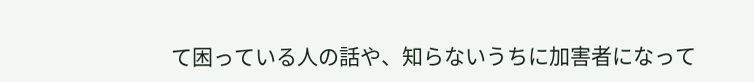て困っている人の話や、知らないうちに加害者になって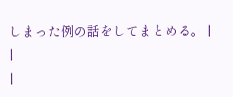しまった例の話をしてまとめる。 |
|
|